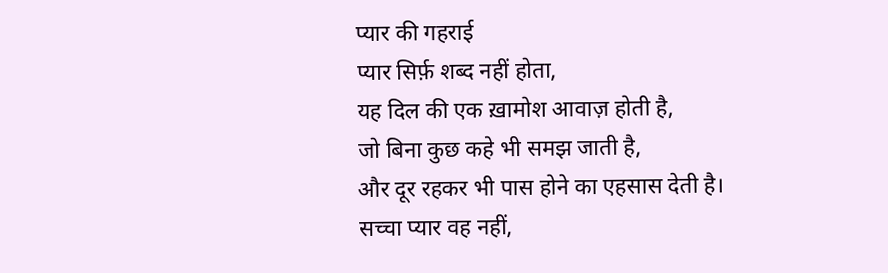प्यार की गहराई
प्यार सिर्फ़ शब्द नहीं होता,
यह दिल की एक ख़ामोश आवाज़ होती है,
जो बिना कुछ कहे भी समझ जाती है,
और दूर रहकर भी पास होने का एहसास देती है।
सच्चा प्यार वह नहीं,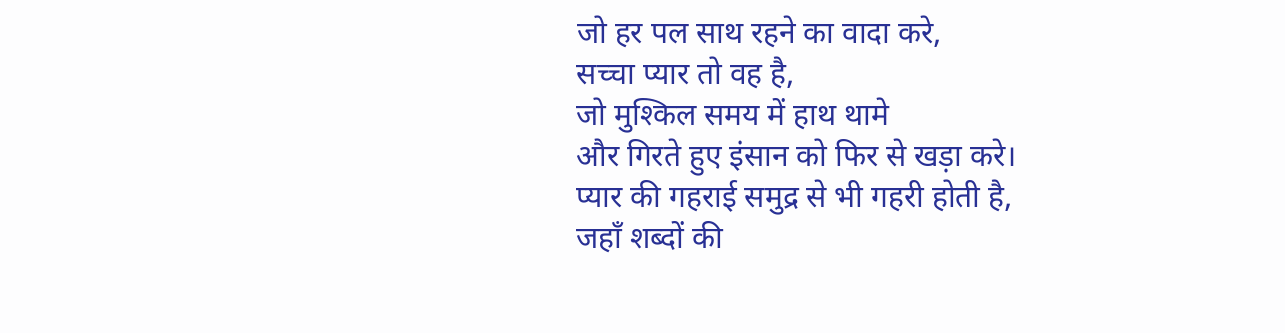जो हर पल साथ रहने का वादा करे,
सच्चा प्यार तो वह है,
जो मुश्किल समय में हाथ थामे
और गिरते हुए इंसान को फिर से खड़ा करे।
प्यार की गहराई समुद्र से भी गहरी होती है,
जहाँ शब्दों की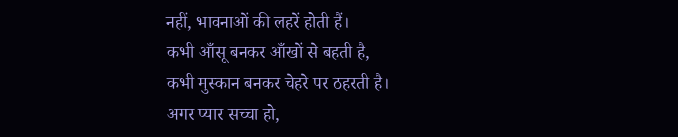नहीं, भावनाओं की लहरें होती हैं।
कभी आँसू बनकर आँखों से बहती है,
कभी मुस्कान बनकर चेहरे पर ठहरती है।
अगर प्यार सच्चा हो,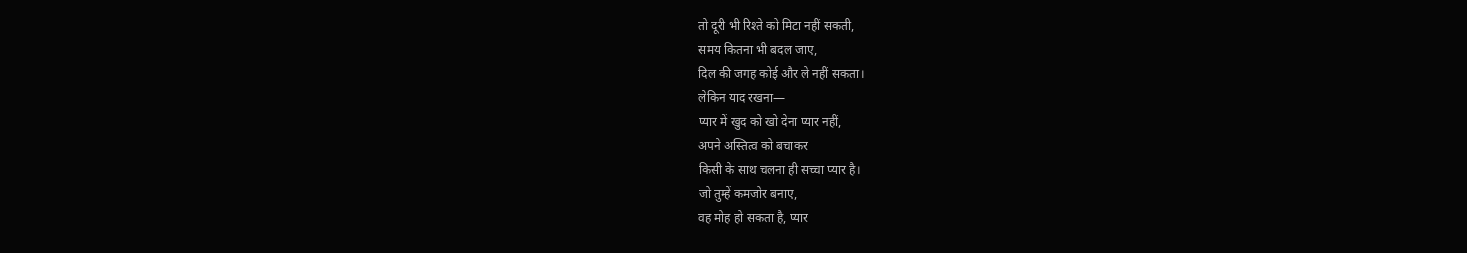तो दूरी भी रिश्ते को मिटा नहीं सकती,
समय कितना भी बदल जाए,
दिल की जगह कोई और ले नहीं सकता।
लेकिन याद रखना—
प्यार में खुद को खो देना प्यार नहीं,
अपने अस्तित्व को बचाकर
किसी के साथ चलना ही सच्चा प्यार है।
जो तुम्हें कमजोर बनाए,
वह मोह हो सकता है, प्यार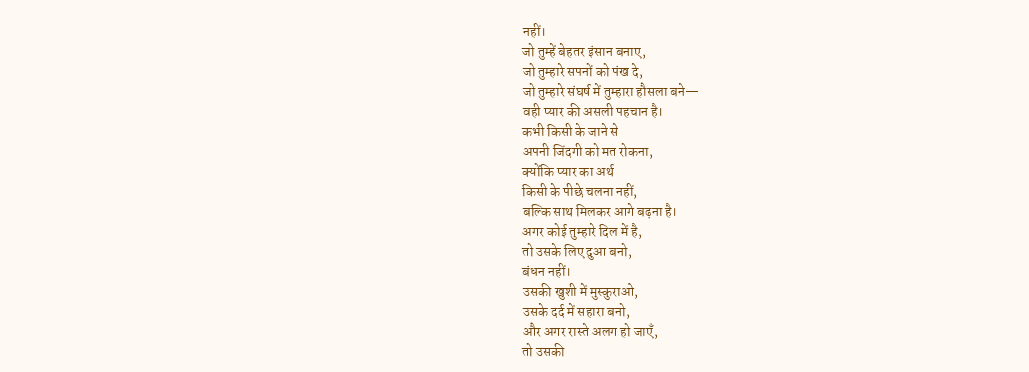नहीं।
जो तुम्हें बेहतर इंसान बनाए,
जो तुम्हारे सपनों को पंख दे,
जो तुम्हारे संघर्ष में तुम्हारा हौसला बने—
वही प्यार की असली पहचान है।
कभी किसी के जाने से
अपनी जिंदगी को मत रोकना,
क्योंकि प्यार का अर्थ
किसी के पीछे चलना नहीं,
बल्कि साथ मिलकर आगे बढ़ना है।
अगर कोई तुम्हारे दिल में है,
तो उसके लिए दुआ बनो,
बंधन नहीं।
उसकी खुशी में मुस्कुराओ,
उसके दर्द में सहारा बनो,
और अगर रास्ते अलग हो जाएँ,
तो उसकी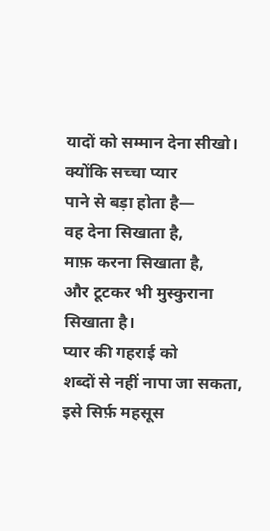यादों को सम्मान देना सीखो।
क्योंकि सच्चा प्यार
पाने से बड़ा होता है—
वह देना सिखाता है,
माफ़ करना सिखाता है,
और टूटकर भी मुस्कुराना सिखाता है।
प्यार की गहराई को
शब्दों से नहीं नापा जा सकता,
इसे सिर्फ़ महसूस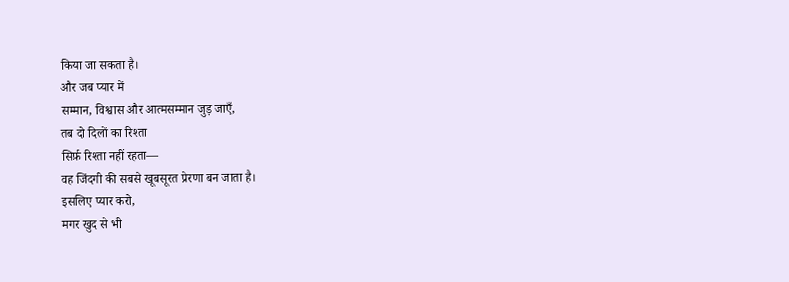किया जा सकता है।
और जब प्यार में
सम्मान, विश्वास और आत्मसम्मान जुड़ जाएँ,
तब दो दिलों का रिश्ता
सिर्फ़ रिश्ता नहीं रहता—
वह जिंदगी की सबसे खूबसूरत प्रेरणा बन जाता है।
इसलिए प्यार करो,
मगर खुद से भी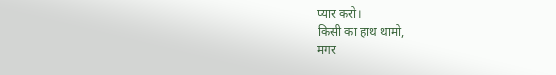प्यार करो।
किसी का हाथ थामो,
मगर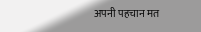अपनी पहचान मत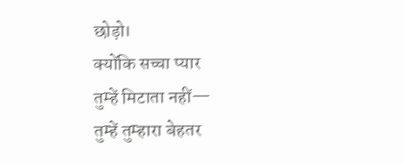छोड़ो।
क्योंकि सच्चा प्यार
तुम्हें मिटाता नहीं—
तुम्हें तुम्हारा बेहतर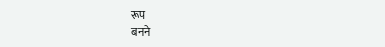रूप
बनने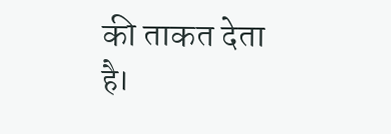की ताकत देता है।